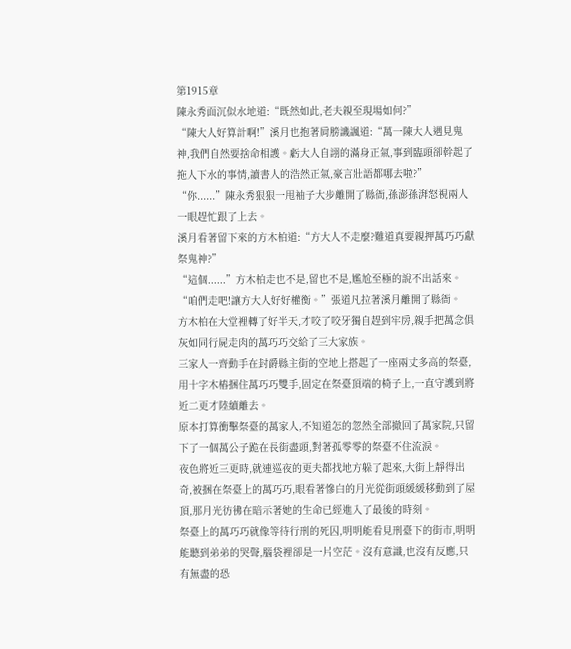第1915章
陳永秀面沉似水地道:“既然如此,老夫親至現場如何?”
“陳大人好算計啊!”溪月也抱著肩膀譏諷道:“萬一陳大人遇見鬼神,我們自然要捨命相護。虧大人自詡的滿身正氣,事到臨頭卻幹起了拖人下水的事情,讀書人的浩然正氣,豪言壯語都哪去啦?”
“你......”陳永秀狠狠一甩袖子大步離開了縣衙,孫澎孫湃怒視兩人一眼趕忙跟了上去。
溪月看著留下來的方木柏道:“方大人不走麼?難道真要親押萬巧巧獻祭鬼神?”
“這個......”方木柏走也不是,留也不是,尷尬至極的說不出話來。
“咱們走吧!讓方大人好好權衡。”張道凡拉著溪月離開了縣衙。
方木柏在大堂裡轉了好半天,才咬了咬牙獨自趕到牢房,親手把萬念俱灰如同行屍走肉的萬巧巧交給了三大家族。
三家人一齊動手在封爵縣主街的空地上搭起了一座兩丈多高的祭臺,用十字木樁捆住萬巧巧雙手,固定在祭臺頂端的椅子上,一直守護到將近二更才陸續離去。
原本打算衝擊祭臺的萬家人,不知道怎的忽然全部撤回了萬家院,只留下了一個萬公子跪在長街盡頭,對著孤零零的祭臺不住流淚。
夜色將近三更時,就連巡夜的更夫都找地方躲了起來,大街上靜得出奇,被捆在祭臺上的萬巧巧,眼看著慘白的月光從街頭緩緩移動到了屋頂,那月光彷彿在暗示著她的生命已經進入了最後的時刻。
祭臺上的萬巧巧就像等待行刑的死囚,明明能看見刑臺下的街市,明明能聽到弟弟的哭聲,腦袋裡卻是一片空茫。沒有意識,也沒有反應,只有無盡的恐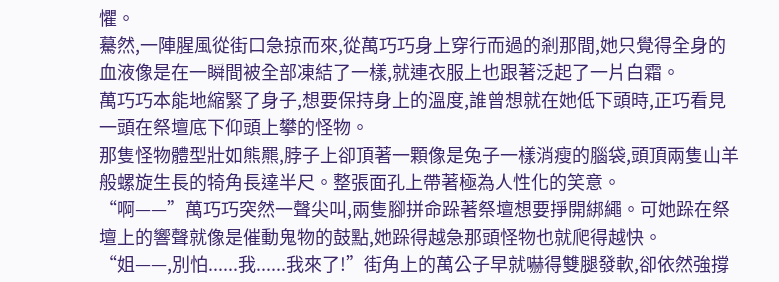懼。
驀然,一陣腥風從街口急掠而來,從萬巧巧身上穿行而過的剎那間,她只覺得全身的血液像是在一瞬間被全部凍結了一樣,就連衣服上也跟著泛起了一片白霜。
萬巧巧本能地縮緊了身子,想要保持身上的溫度,誰曾想就在她低下頭時,正巧看見一頭在祭壇底下仰頭上攀的怪物。
那隻怪物體型壯如熊羆,脖子上卻頂著一顆像是兔子一樣消瘦的腦袋,頭頂兩隻山羊般螺旋生長的犄角長達半尺。整張面孔上帶著極為人性化的笑意。
“啊——”萬巧巧突然一聲尖叫,兩隻腳拼命跺著祭壇想要掙開綁繩。可她跺在祭壇上的響聲就像是催動鬼物的鼓點,她跺得越急那頭怪物也就爬得越快。
“姐——,別怕......我......我來了!”街角上的萬公子早就嚇得雙腿發軟,卻依然強撐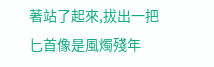著站了起來,拔出一把匕首像是風燭殘年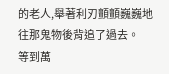的老人,舉著利刃顫顫巍巍地往那鬼物後背追了過去。
等到萬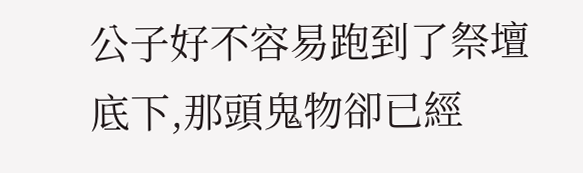公子好不容易跑到了祭壇底下,那頭鬼物卻已經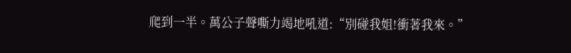爬到一半。萬公子聲嘶力竭地吼道:“別碰我姐!衝著我來。”